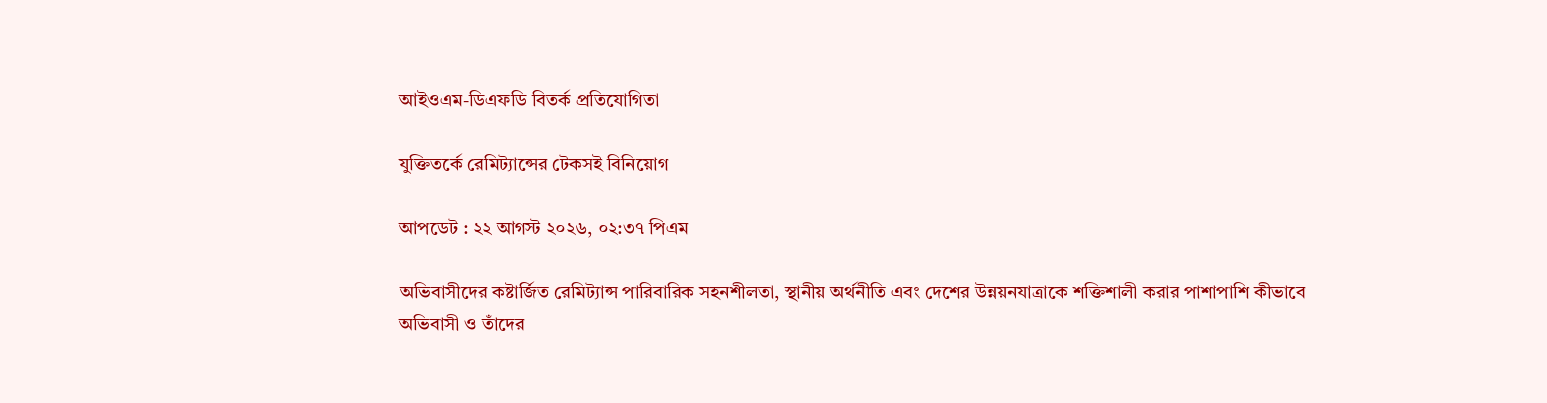আইওএম-ডিএফডি বিতর্ক প্রতিযোগিতা

যুক্তিতর্কে রেমিট্যান্সের টেকসই বিনিয়োগ

আপডেট : ২২ আগস্ট ২০২৬, ০২:৩৭ পিএম

অভিবাসীদের কষ্টার্জিত রেমিট্যান্স পারিবারিক সহনশীলতা, স্থানীয় অর্থনীতি এবং দেশের উন্নয়নযাত্রাকে শক্তিশালী করার পাশাপাশি কীভাবে অভিবাসী ও তাঁদের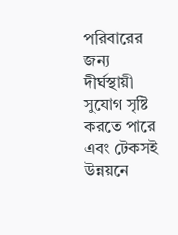পরিবারের জন্য দীর্ঘস্থায়ী সুযোগ সৃষ্টি করতে পারে এবং টেকসই উন্নয়নে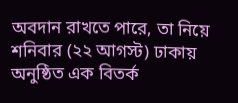অবদান রাখতে পারে, তা নিয়ে শনিবার (২২ আগস্ট) ঢাকায় অনুষ্ঠিত এক বিতর্ক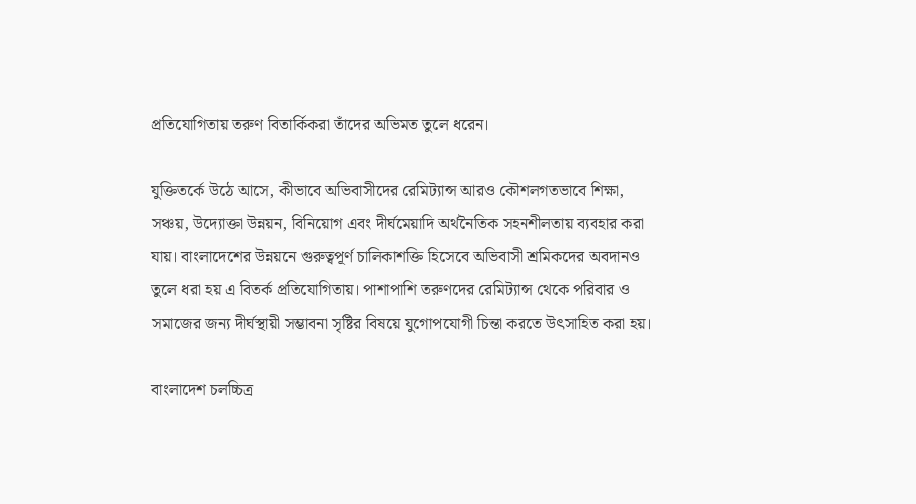প্রতিযোগিতায় তরুণ বিতার্কিকরা তাঁদের অভিমত তুলে ধরেন।

যুক্তিতর্কে উঠে আসে, কীভাবে অভিবাসীদের রেমিট্যান্স আরও কৌশলগতভাবে শিক্ষা, সঞ্চয়, উদ্যোক্তা উন্নয়ন, বিনিয়োগ এবং দীর্ঘমেয়াদি অর্থনৈতিক সহনশীলতায় ব্যবহার করা যায়। বাংলাদেশের উন্নয়নে গুরুত্বপূর্ণ চালিকাশক্তি হিসেবে অভিবাসী শ্রমিকদের অবদানও তুলে ধরা হয় এ বিতর্ক প্রতিযোগিতায়। পাশাপাশি তরুণদের রেমিট্যান্স থেকে পরিবার ও সমাজের জন্য দীর্ঘস্থায়ী সম্ভাবনা সৃষ্টির বিষয়ে যুগোপযোগী চিন্তা করতে উৎসাহিত করা হয়।

বাংলাদেশ চলচ্চিত্র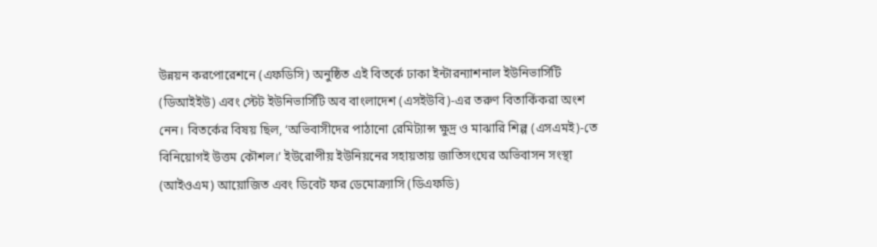উন্নয়ন করপোরেশনে (এফডিসি) অনুষ্ঠিত এই বিতর্কে ঢাকা ইন্টারন্যাশনাল ইউনিভার্সিটি (ডিআইইউ) এবং স্টেট ইউনিভার্সিটি অব বাংলাদেশ (এসইউবি)-এর তরুণ বিতার্কিকরা অংশ নেন। বিতর্কের বিষয় ছিল, ‘অভিবাসীদের পাঠানো রেমিট্যান্স ক্ষুদ্র ও মাঝারি শিল্প (এসএমই)-তে বিনিয়োগই উত্তম কৌশল।’ ইউরোপীয় ইউনিয়নের সহায়তায় জাতিসংঘের অভিবাসন সংস্থা (আইওএম) আয়োজিত এবং ডিবেট ফর ডেমোক্র্যাসি (ডিএফডি)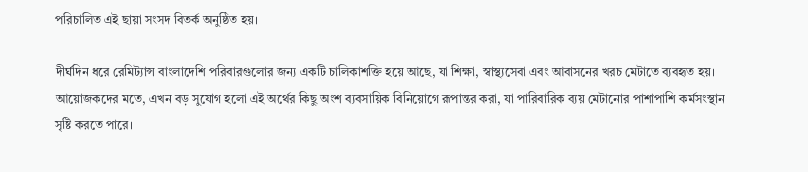পরিচালিত এই ছায়া সংসদ বিতর্ক অনুষ্ঠিত হয়।

দীর্ঘদিন ধরে রেমিট্যান্স বাংলাদেশি পরিবারগুলোর জন্য একটি চালিকাশক্তি হয়ে আছে, যা শিক্ষা, স্বাস্থ্যসেবা এবং আবাসনের খরচ মেটাতে ব্যবহৃত হয়। আয়োজকদের মতে, এখন বড় সুযোগ হলো এই অর্থের কিছু অংশ ব্যবসায়িক বিনিয়োগে রূপান্তর করা, যা পারিবারিক ব্যয় মেটানোর পাশাপাশি কর্মসংস্থান সৃষ্টি করতে পারে।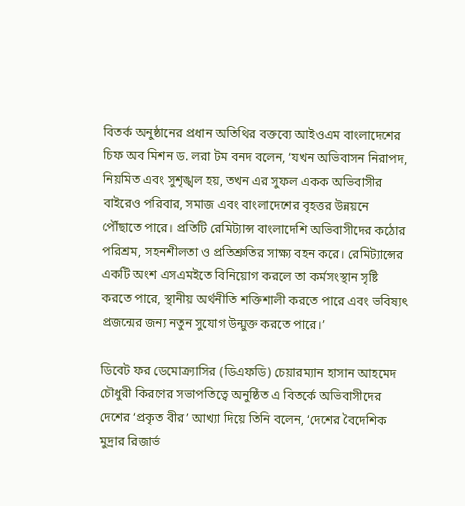বিতর্ক অনুষ্ঠানের প্রধান অতিথির বক্তব্যে আইওএম বাংলাদেশের চিফ অব মিশন ড. লরা টম বনদ বলেন, ‘যখন অভিবাসন নিরাপদ, নিয়মিত এবং সুশৃঙ্খল হয়, তখন এর সুফল একক অভিবাসীর বাইরেও পরিবার, সমাজ এবং বাংলাদেশের বৃহত্তর উন্নয়নে পৌঁছাতে পারে। প্রতিটি রেমিট্যান্স বাংলাদেশি অভিবাসীদের কঠোর পরিশ্রম, সহনশীলতা ও প্রতিশ্রুতির সাক্ষ্য বহন করে। রেমিট্যান্সের একটি অংশ এসএমইতে বিনিয়োগ করলে তা কর্মসংস্থান সৃষ্টি করতে পারে, স্থানীয় অর্থনীতি শক্তিশালী করতে পারে এবং ভবিষ্যৎ প্রজন্মের জন্য নতুন সুযোগ উন্মুক্ত করতে পারে।’

ডিবেট ফর ডেমোক্র্যাসির (ডিএফডি) চেয়ারম্যান হাসান আহমেদ চৌধুরী কিরণের সভাপতিত্বে অনুষ্ঠিত এ বিতর্কে অভিবাসীদের দেশের ‘প্রকৃত বীর’ আখ্যা দিয়ে তিনি বলেন, ‘দেশের বৈদেশিক মুদ্রার রিজার্ভ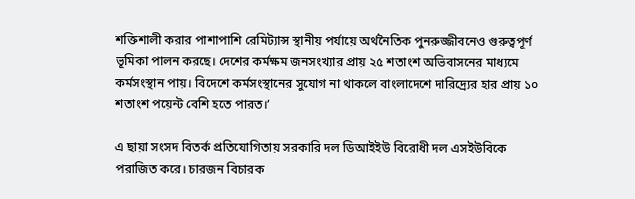শক্তিশালী করার পাশাপাশি রেমিট্যান্স স্থানীয় পর্যায়ে অর্থনৈতিক পুনরুজ্জীবনেও গুরুত্বপূর্ণ ভূমিকা পালন করছে। দেশের কর্মক্ষম জনসংখ্যার প্রায় ২৫ শতাংশ অভিবাসনের মাধ্যমে কর্মসংস্থান পায়। বিদেশে কর্মসংস্থানের সুযোগ না থাকলে বাংলাদেশে দারিদ্র্যের হার প্রায় ১০ শতাংশ পয়েন্ট বেশি হতে পারত।’

এ ছায়া সংসদ বিতর্ক প্রতিযোগিতায় সরকারি দল ডিআইইউ বিরোধী দল এসইউবিকে পরাজিত করে। চারজন বিচারক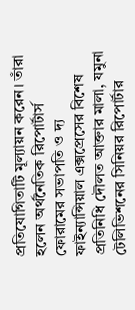প্রতিযোগিতাটি মূল্যায়ন করেন। তাঁরা হলেন অর্থনৈতিক রিপোর্টার্স ফোরামের সভাপতি ও দ্য ফাইন্যান্সিয়াল এক্সপ্রেসের বিশেষ প্রতিনিধি দৌলত আক্তার মালা, যমুনা টেলিভিশনের সিনিয়র রিপোর্টার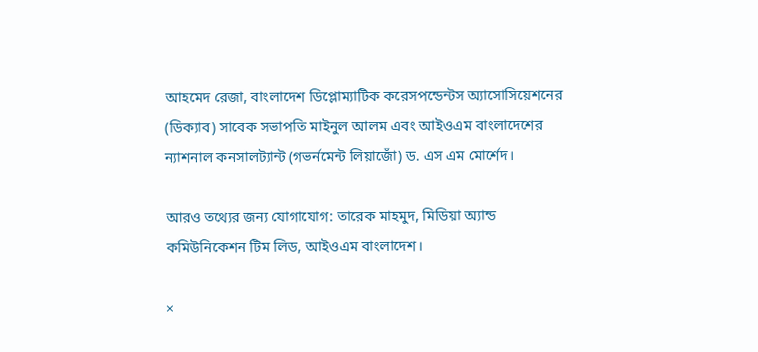আহমেদ রেজা, বাংলাদেশ ডিপ্লোম্যাটিক করেসপন্ডেন্টস অ্যাসোসিয়েশনের (ডিক্যাব) সাবেক সভাপতি মাইনুল আলম এবং আইওএম বাংলাদেশের ন্যাশনাল কনসালট্যান্ট (গভর্নমেন্ট লিয়াজোঁ) ড. এস এম মোর্শেদ।

আরও তথ্যের জন্য যোগাযোগ: তারেক মাহমুদ, মিডিয়া অ্যান্ড কমিউনিকেশন টিম লিড, আইওএম বাংলাদেশ।

×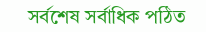সর্বশেষ সর্বাধিক পঠিত